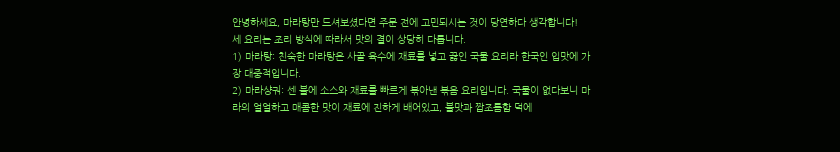안녕하세요, 마라탕만 드셔보셨다면 주문 전에 고민되시는 것이 당연하다 생각합니다!
세 요리는 조리 방식에 따라서 맛의 결이 상당히 다릅니다.
1) 마라탕: 친숙한 마라탕은 사골 육수에 재료를 넣고 끓인 국물 요리라 한국인 입맛에 가장 대중적입니다.
2) 마라샹궈: 센 불에 소스와 재료를 빠르게 볶아낸 볶음 요리입니다. 국물이 없다보니 마라의 얼얼하고 매콤한 맛이 재료에 진하게 배어있고, 불맛과 짭조름함 덕에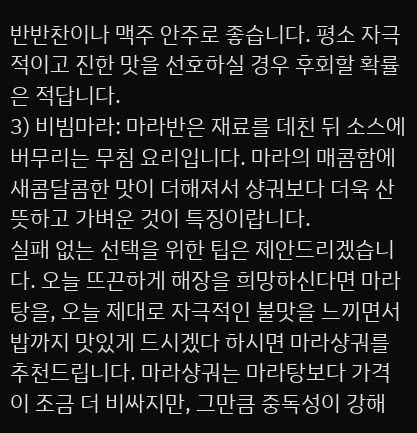반반찬이나 맥주 안주로 좋습니다. 평소 자극적이고 진한 맛을 선호하실 경우 후회할 확률은 적답니다.
3) 비빔마라: 마라반은 재료를 데친 뒤 소스에 버무리는 무침 요리입니다. 마라의 매콤함에 새콤달콤한 맛이 더해져서 샹궈보다 더욱 산뜻하고 가벼운 것이 특징이랍니다.
실패 없는 선택을 위한 팁은 제안드리겠습니다. 오늘 뜨끈하게 해장을 희망하신다면 마라탕을, 오늘 제대로 자극적인 불맛을 느끼면서 밥까지 맛있게 드시겠다 하시면 마라샹궈를 추천드립니다. 마라샹궈는 마라탕보다 가격이 조금 더 비싸지만, 그만큼 중독성이 강해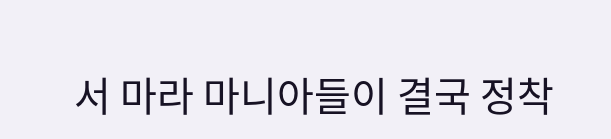서 마라 마니아들이 결국 정착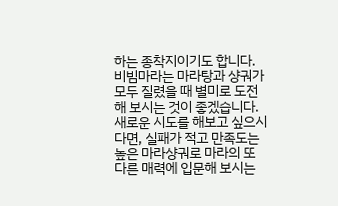하는 종착지이기도 합니다. 비빔마라는 마라탕과 샹궈가 모두 질렸을 때 별미로 도전해 보시는 것이 좋겠습니다.
새로운 시도를 해보고 싶으시다면, 실패가 적고 만족도는 높은 마라샹궈로 마라의 또 다른 매력에 입문해 보시는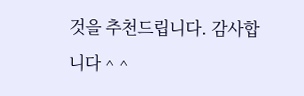것을 추천드립니다. 감사합니다 ^ ^